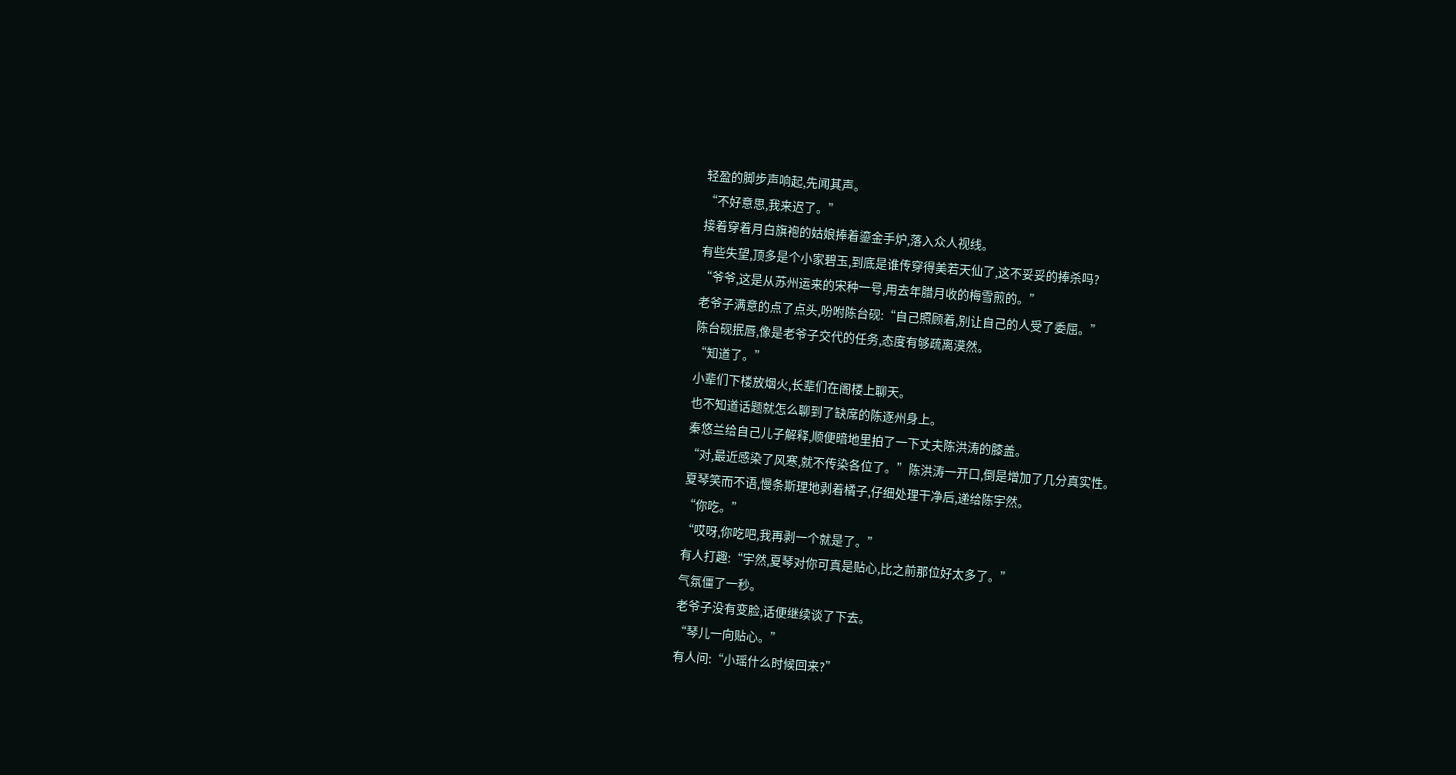轻盈的脚步声响起,先闻其声。
“不好意思,我来迟了。”
接着穿着月白旗袍的姑娘捧着鎏金手炉,落入众人视线。
有些失望,顶多是个小家碧玉,到底是谁传穿得美若天仙了,这不妥妥的捧杀吗?
“爷爷,这是从苏州运来的宋种一号,用去年腊月收的梅雪煎的。”
老爷子满意的点了点头,吩咐陈台砚:“自己照顾着,别让自己的人受了委屈。”
陈台砚抿唇,像是老爷子交代的任务,态度有够疏离漠然。
“知道了。”
小辈们下楼放烟火,长辈们在阁楼上聊天。
也不知道话题就怎么聊到了缺席的陈逐州身上。
秦悠兰给自己儿子解释,顺便暗地里拍了一下丈夫陈洪涛的膝盖。
“对,最近感染了风寒,就不传染各位了。”陈洪涛一开口,倒是增加了几分真实性。
夏琴笑而不语,慢条斯理地剥着橘子,仔细处理干净后,递给陈宇然。
“你吃。”
“哎呀,你吃吧,我再剥一个就是了。”
有人打趣:“宇然,夏琴对你可真是贴心,比之前那位好太多了。”
气氛僵了一秒。
老爷子没有变脸,话便继续谈了下去。
“琴儿一向贴心。”
有人问:“小瑶什么时候回来?”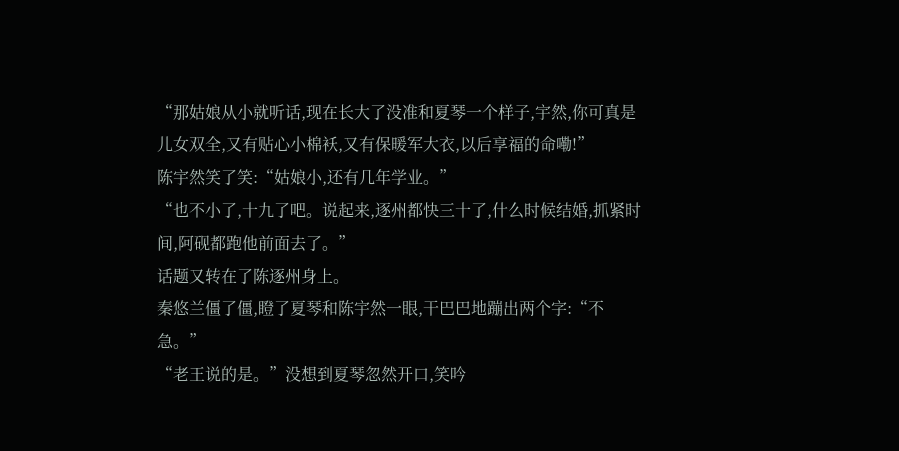“那姑娘从小就听话,现在长大了没准和夏琴一个样子,宇然,你可真是儿女双全,又有贴心小棉袄,又有保暖军大衣,以后享福的命嘞!”
陈宇然笑了笑:“姑娘小,还有几年学业。”
“也不小了,十九了吧。说起来,逐州都快三十了,什么时候结婚,抓紧时间,阿砚都跑他前面去了。”
话题又转在了陈逐州身上。
秦悠兰僵了僵,瞪了夏琴和陈宇然一眼,干巴巴地蹦出两个字:“不急。”
“老王说的是。”没想到夏琴忽然开口,笑吟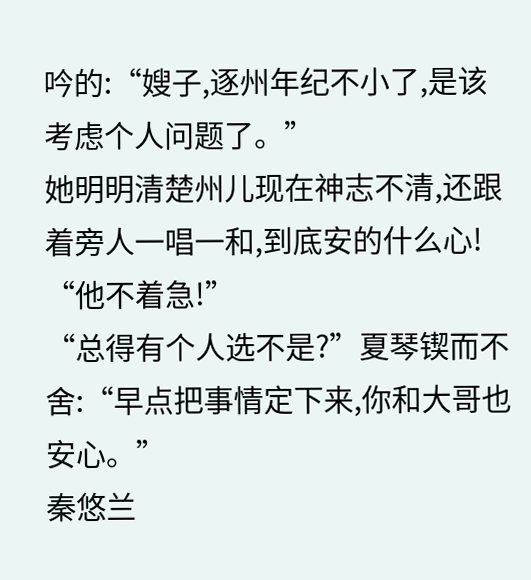吟的:“嫂子,逐州年纪不小了,是该考虑个人问题了。”
她明明清楚州儿现在神志不清,还跟着旁人一唱一和,到底安的什么心!
“他不着急!”
“总得有个人选不是?”夏琴锲而不舍:“早点把事情定下来,你和大哥也安心。”
秦悠兰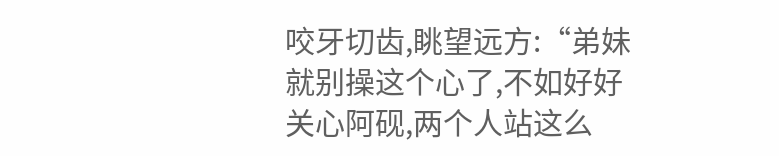咬牙切齿,眺望远方:“弟妹就别操这个心了,不如好好关心阿砚,两个人站这么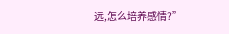远,怎么培养感情?”